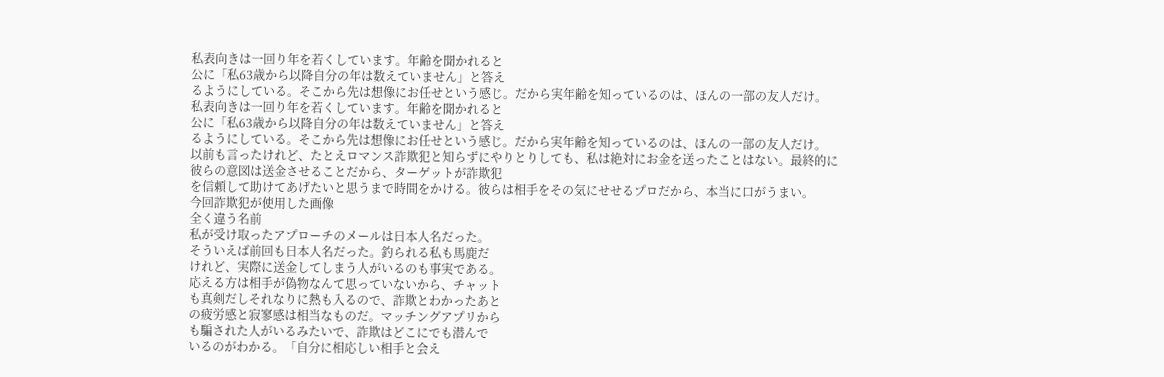私表向きは一回り年を若くしています。年齢を聞かれると
公に「私63歳から以降自分の年は数えていません」と答え
るようにしている。そこから先は想像にお任せという感じ。だから実年齢を知っているのは、ほんの一部の友人だけ。
私表向きは一回り年を若くしています。年齢を聞かれると
公に「私63歳から以降自分の年は数えていません」と答え
るようにしている。そこから先は想像にお任せという感じ。だから実年齢を知っているのは、ほんの一部の友人だけ。
以前も言ったけれど、たとえロマンス詐欺犯と知らずにやりとりしても、私は絶対にお金を送ったことはない。最終的に
彼らの意図は送金させることだから、ターゲットが詐欺犯
を信頼して助けてあげたいと思うまで時間をかける。彼らは相手をその気にせせるプロだから、本当に口がうまい。
今回詐欺犯が使用した画像
全く違う名前
私が受け取ったアプローチのメールは日本人名だった。
そういえば前回も日本人名だった。釣られる私も馬鹿だ
けれど、実際に送金してしまう人がいるのも事実である。
応える方は相手が偽物なんて思っていないから、チャット
も真剣だしそれなりに熱も入るので、詐欺とわかったあと
の疲労感と寂寥感は相当なものだ。マッチングアプリから
も騙された人がいるみたいで、詐欺はどこにでも潜んで
いるのがわかる。「自分に相応しい相手と会え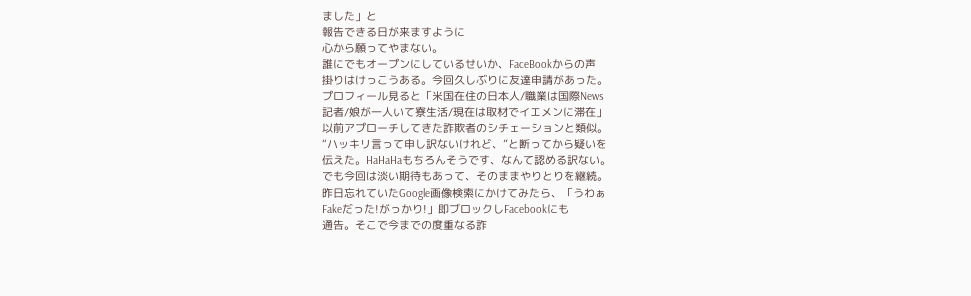ました」と
報告できる日が来ますように
心から願ってやまない。
誰にでもオープンにしているせいか、FaceBookからの声
掛りはけっこうある。今回久しぶりに友達申請があった。
プロフィール見ると「米国在住の日本人/職業は国際News
記者/娘が一人いて寮生活/現在は取材でイエメンに滞在」
以前アプローチしてきた詐欺者のシチェーションと類似。
“ハッキリ言って申し訳ないけれど、”と断ってから疑いを
伝えた。HaHaHaもちろんそうです、なんて認める訳ない。
でも今回は淡い期待もあって、そのままやりとりを継続。
昨日忘れていたGoogle画像検索にかけてみたら、「うわぁ
Fakeだった!がっかり!」即ブロックしFacebookにも
通告。そこで今までの度重なる詐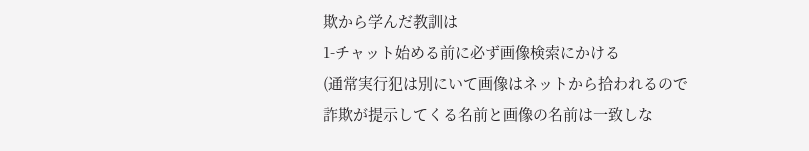欺から学んだ教訓は
1-チャット始める前に必ず画像検索にかける
(通常実行犯は別にいて画像はネットから拾われるので
詐欺が提示してくる名前と画像の名前は一致しな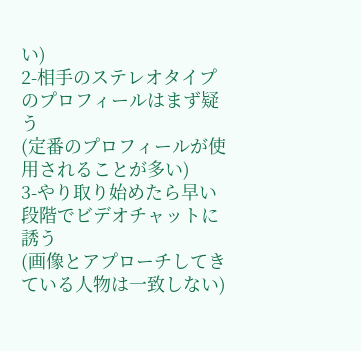い)
2-相手のステレオタイプのプロフィールはまず疑う
(定番のプロフィールが使用されることが多い)
3-やり取り始めたら早い段階でビデオチャットに誘う
(画像とアプローチしてきている人物は一致しない)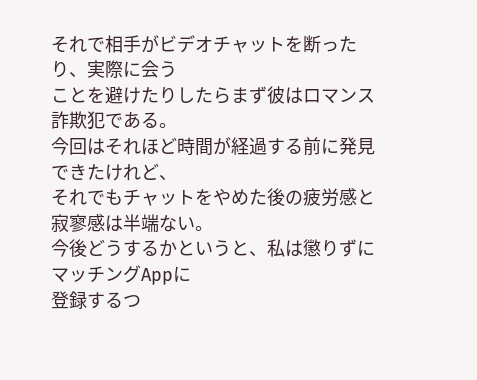それで相手がビデオチャットを断ったり、実際に会う
ことを避けたりしたらまず彼はロマンス詐欺犯である。
今回はそれほど時間が経過する前に発見できたけれど、
それでもチャットをやめた後の疲労感と寂寥感は半端ない。
今後どうするかというと、私は懲りずにマッチングAppに
登録するつ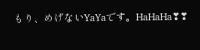もり、めげないYaYaです。HaHaHa❣❣